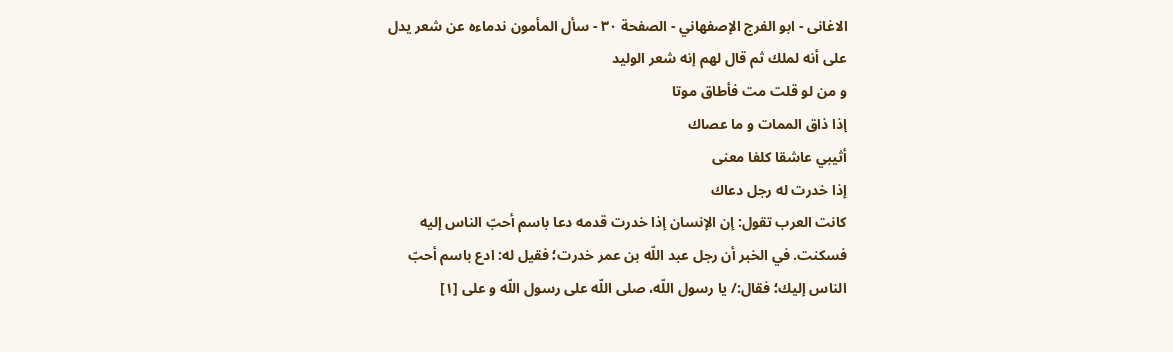الاغانی - ابو الفرج الإصفهاني - الصفحة ٣٠ - سأل المأمون ندماءه عن شعر يدل على أنه لملك ثم قال لهم إنه شعر الوليد
و من لو قلت مت فأطاق موتا
إذا ذاق الممات و ما عصاك
أثيبي عاشقا كلفا معنى
إذا خدرت له رجل دعاك
كانت العرب تقول: إن الإنسان إذا خدرت قدمه دعا باسم أحبّ الناس إليه فسكنت. في الخبر أن رجل عبد اللّه بن عمر خدرت؛ فقيل له: ادع باسم أحبّ الناس إليك؛ فقال:/ يا رسول اللّه، صلى اللّه على رسول اللّه و على [١]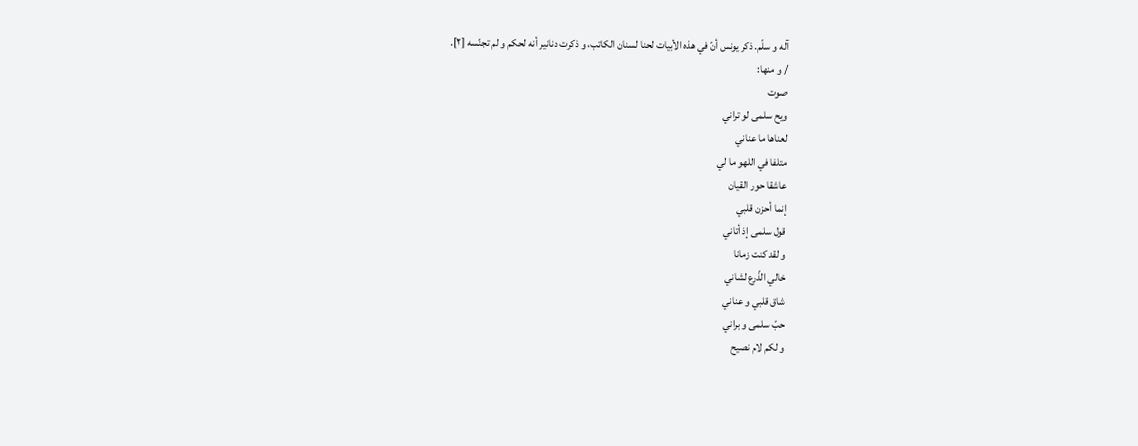آله و سلّم. ذكر يونس أنّ في هذه الأبيات لحنا لسنان الكاتب، و ذكرت دنانير أنه لحكم و لم تجنّسه [٢].
/ و منها:
صوت
ويح سلمى لو تراني
لعناها ما عناني
متلفا في اللهو ما لي
عاشقا حور القيان
إنما أحزن قلبي
قول سلمى إذ أتاني
و لقد كنت زمانا
خالي الذّرع لشاني
شاق قلبي و عناني
حبّ سلمى و براني
و لكم لام نصيح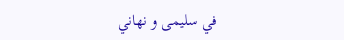في سليمى و نهاني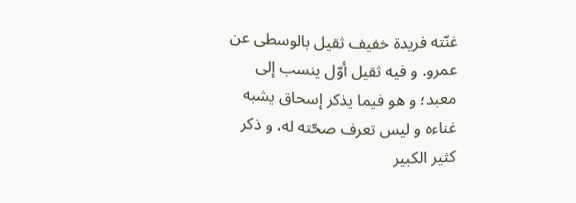غنّته فريدة خفيف ثقيل بالوسطى عن عمرو. و فيه ثقيل أوّل ينسب إلى معبد؛ و هو فيما يذكر إسحاق يشبه غناءه و ليس تعرف صحّته له، و ذكر كثير الكبير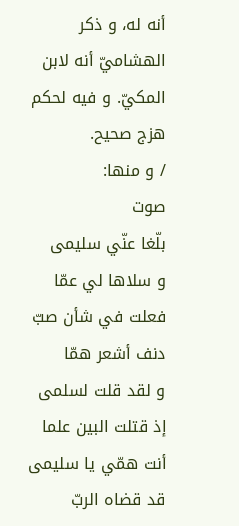أنه له، و ذكر الهشاميّ أنه لابن المكيّ. و فيه لحكم هزج صحيح.
/ و منها:
صوت
بلّغا عنّي سليمى
و سلاها لي عمّا
فعلت في شأن صبّ
دنف أشعر همّا
و لقد قلت لسلمى
إذ قتلت البين علما
أنت همّي يا سليمى
قد قضاه الربّ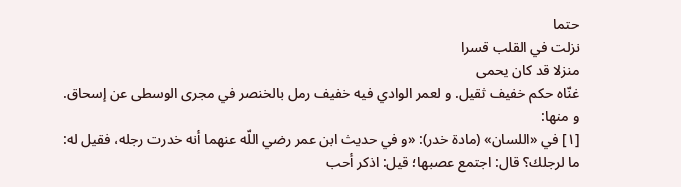حتما
نزلت في القلب قسرا
منزلا قد كان يحمى
غنّاه حكم خفيف ثقيل. و لعمر الوادي فيه خفيف رمل بالخنصر في مجرى الوسطى عن إسحاق.
و منها:
[١] في «اللسان» (مادة خدر): «و في حديث ابن عمر رضي اللّه عنهما أنه خدرت رجله، فقيل له: ما لرجلك؟ قال: اجتمع عصبها؛ قيل: اذكر أحب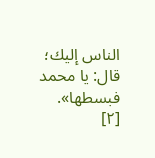الناس إليك؛ قال: يا محمد فبسطها».
[٢]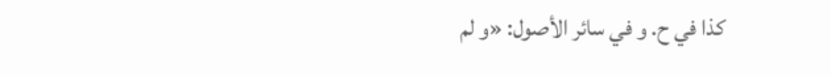كذا في ح. و في سائر الأصول: «و لم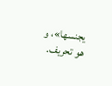يجنسها»، و هو تحريف.